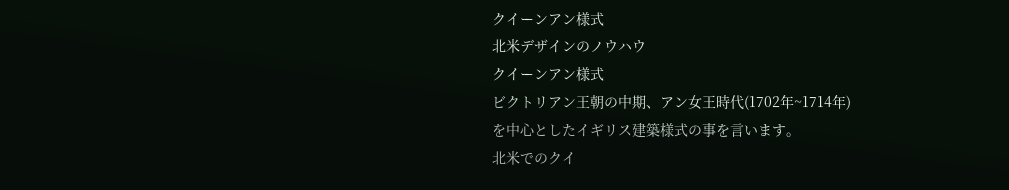クイーンアン様式
北米デザインのノウハウ
クイーンアン様式
ビクトリアン王朝の中期、アン女王時代(1702年~1714年)
を中心としたイギリス建築様式の事を言います。
北米でのクイ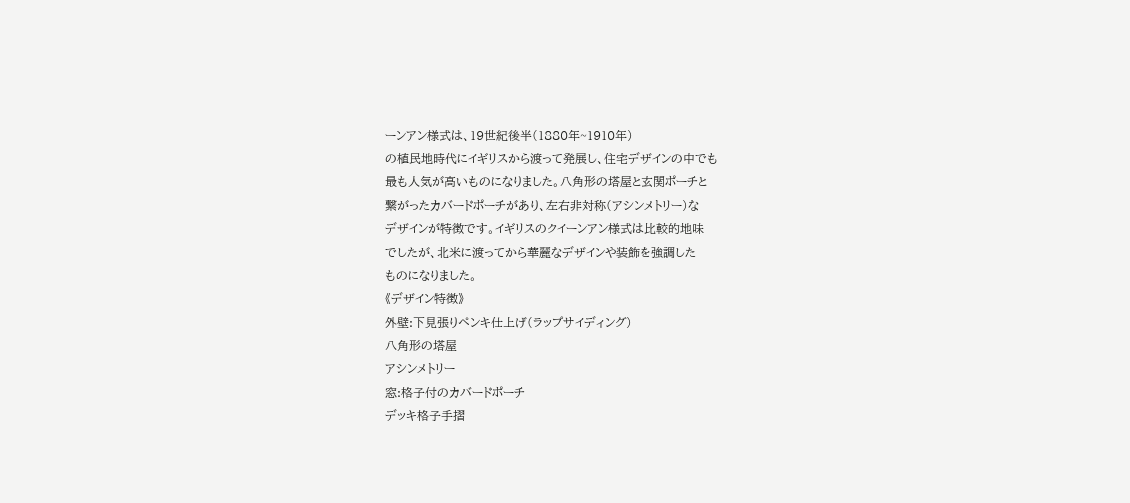ーンアン様式は、19世紀後半(1880年~1910年)
の植民地時代にイギリスから渡って発展し、住宅デザインの中でも
最も人気が高いものになりました。八角形の塔屋と玄関ポーチと
繋がったカバードポーチがあり、左右非対称(アシンメトリー)な
デザインが特徴です。イギリスのクイーンアン様式は比較的地味
でしたが、北米に渡ってから華麗なデザインや装飾を強調した
ものになりました。
《デザイン特徴》
外壁:下見張りペンキ仕上げ(ラップサイディング)
八角形の塔屋
アシンメトリー
窓:格子付のカバードポーチ
デッキ格子手摺